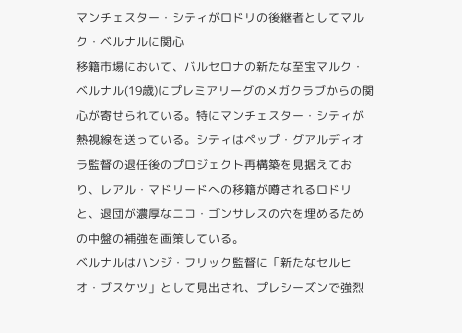マンチェスター・シティがロドリの後継者としてマルク・ベルナルに関心
移籍市場において、バルセロナの新たな至宝マルク・ベルナル(19歳)にプレミアリーグのメガクラブからの関心が寄せられている。特にマンチェスター・シティが熱視線を送っている。シティはペップ・グアルディオラ監督の退任後のプロジェクト再構築を見据えており、レアル・マドリードへの移籍が噂されるロドリと、退団が濃厚なニコ・ゴンサレスの穴を埋めるための中盤の補強を画策している。
ベルナルはハンジ・フリック監督に「新たなセルヒオ・ブスケツ」として見出され、プレシーズンで強烈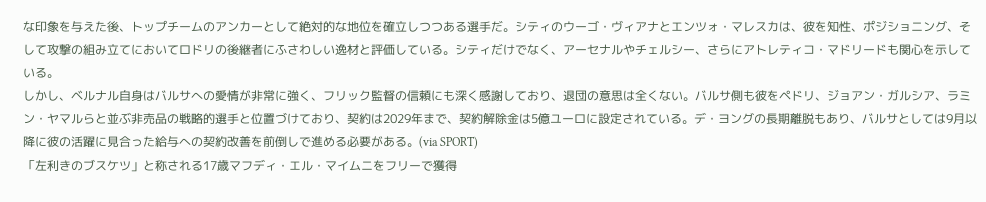な印象を与えた後、トップチームのアンカーとして絶対的な地位を確立しつつある選手だ。シティのウーゴ・ヴィアナとエンツォ・マレスカは、彼を知性、ポジショニング、そして攻撃の組み立てにおいてロドリの後継者にふさわしい逸材と評価している。シティだけでなく、アーセナルやチェルシー、さらにアトレティコ・マドリードも関心を示している。
しかし、ベルナル自身はバルサへの愛情が非常に強く、フリック監督の信頼にも深く感謝しており、退団の意思は全くない。バルサ側も彼をペドリ、ジョアン・ガルシア、ラミン・ヤマルらと並ぶ非売品の戦略的選手と位置づけており、契約は2029年まで、契約解除金は5億ユーロに設定されている。デ・ヨングの長期離脱もあり、バルサとしては9月以降に彼の活躍に見合った給与への契約改善を前倒しで進める必要がある。(via SPORT)
「左利きのブスケツ」と称される17歳マフディ・エル・マイムニをフリーで獲得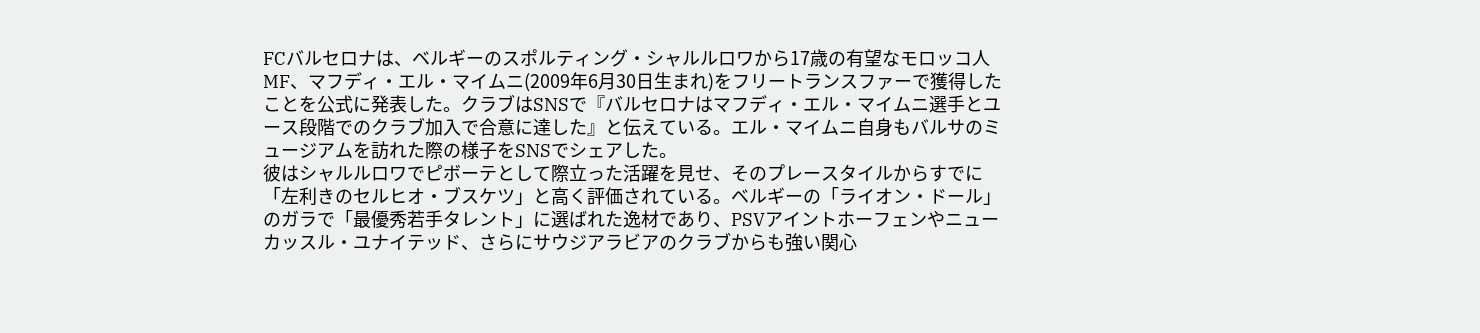FCバルセロナは、ベルギーのスポルティング・シャルルロワから17歳の有望なモロッコ人MF、マフディ・エル・マイムニ(2009年6月30日生まれ)をフリートランスファーで獲得したことを公式に発表した。クラブはSNSで『バルセロナはマフディ・エル・マイムニ選手とユース段階でのクラブ加入で合意に達した』と伝えている。エル・マイムニ自身もバルサのミュージアムを訪れた際の様子をSNSでシェアした。
彼はシャルルロワでピボーテとして際立った活躍を見せ、そのプレースタイルからすでに「左利きのセルヒオ・ブスケツ」と高く評価されている。ベルギーの「ライオン・ドール」のガラで「最優秀若手タレント」に選ばれた逸材であり、PSVアイントホーフェンやニューカッスル・ユナイテッド、さらにサウジアラビアのクラブからも強い関心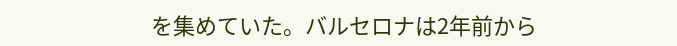を集めていた。バルセロナは2年前から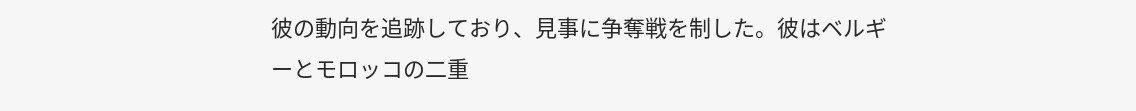彼の動向を追跡しており、見事に争奪戦を制した。彼はベルギーとモロッコの二重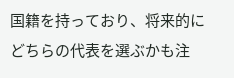国籍を持っており、将来的にどちらの代表を選ぶかも注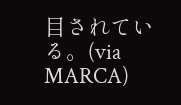目されている。(via MARCA)